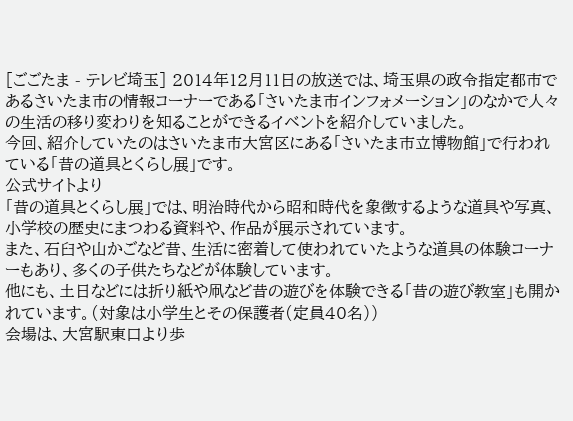[ごごたま - テレビ埼玉] 2014年12月11日の放送では、埼玉県の政令指定都市であるさいたま市の情報コーナーである「さいたま市インフォメーション」のなかで人々の生活の移り変わりを知ることができるイベントを紹介していました。
今回、紹介していたのはさいたま市大宮区にある「さいたま市立博物館」で行われている「昔の道具とくらし展」です。
公式サイトより
「昔の道具とくらし展」では、明治時代から昭和時代を象徴するような道具や写真、小学校の歴史にまつわる資料や、作品が展示されています。
また、石臼や山かごなど昔、生活に密着して使われていたような道具の体験コーナーもあり、多くの子供たちなどが体験しています。
他にも、土日などには折り紙や凧など昔の遊びを体験できる「昔の遊び教室」も開かれています。(対象は小学生とその保護者(定員40名))
会場は、大宮駅東口より歩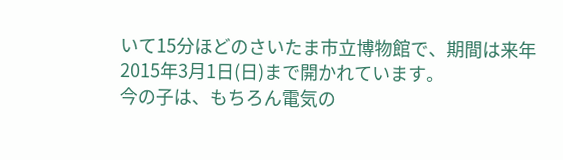いて15分ほどのさいたま市立博物館で、期間は来年2015年3月1日(日)まで開かれています。
今の子は、もちろん電気の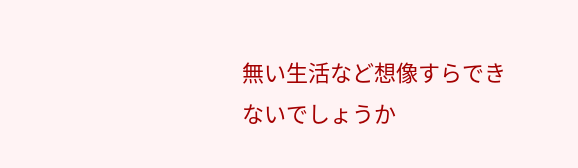無い生活など想像すらできないでしょうか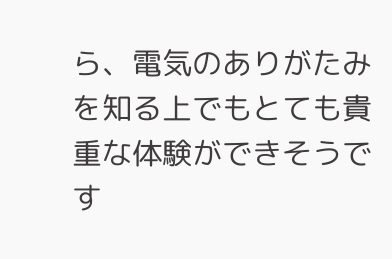ら、電気のありがたみを知る上でもとても貴重な体験ができそうです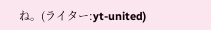ね。(ライター:yt-united)